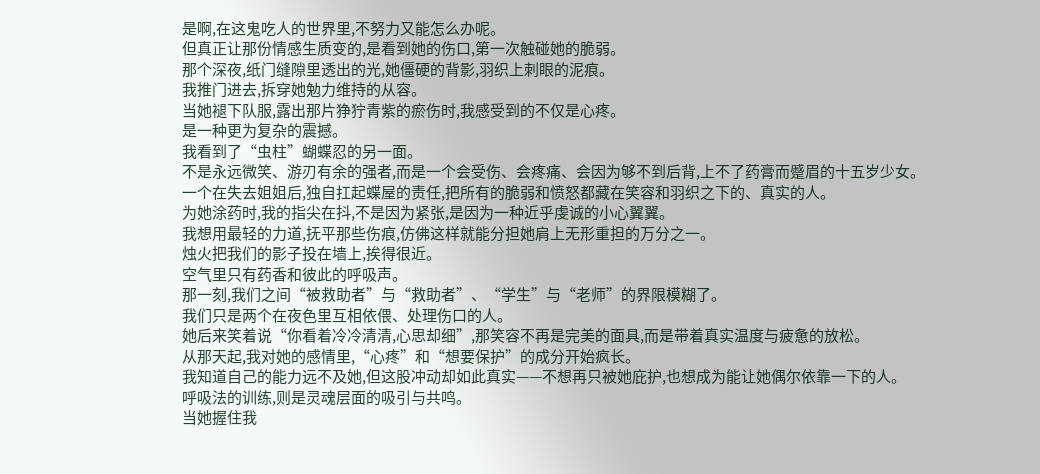是啊,在这鬼吃人的世界里,不努力又能怎么办呢。
但真正让那份情感生质变的,是看到她的伤口,第一次触碰她的脆弱。
那个深夜,纸门缝隙里透出的光,她僵硬的背影,羽织上刺眼的泥痕。
我推门进去,拆穿她勉力维持的从容。
当她褪下队服,露出那片狰狞青紫的瘀伤时,我感受到的不仅是心疼。
是一种更为复杂的震撼。
我看到了“虫柱”蝴蝶忍的另一面。
不是永远微笑、游刃有余的强者,而是一个会受伤、会疼痛、会因为够不到后背,上不了药膏而蹙眉的十五岁少女。
一个在失去姐姐后,独自扛起蝶屋的责任,把所有的脆弱和愤怒都藏在笑容和羽织之下的、真实的人。
为她涂药时,我的指尖在抖,不是因为紧张,是因为一种近乎虔诚的小心翼翼。
我想用最轻的力道,抚平那些伤痕,仿佛这样就能分担她肩上无形重担的万分之一。
烛火把我们的影子投在墙上,挨得很近。
空气里只有药香和彼此的呼吸声。
那一刻,我们之间“被救助者”与“救助者”、“学生”与“老师”的界限模糊了。
我们只是两个在夜色里互相依偎、处理伤口的人。
她后来笑着说“你看着冷冷清清,心思却细”,那笑容不再是完美的面具,而是带着真实温度与疲惫的放松。
从那天起,我对她的感情里,“心疼”和“想要保护”的成分开始疯长。
我知道自己的能力远不及她,但这股冲动却如此真实——不想再只被她庇护,也想成为能让她偶尔依靠一下的人。
呼吸法的训练,则是灵魂层面的吸引与共鸣。
当她握住我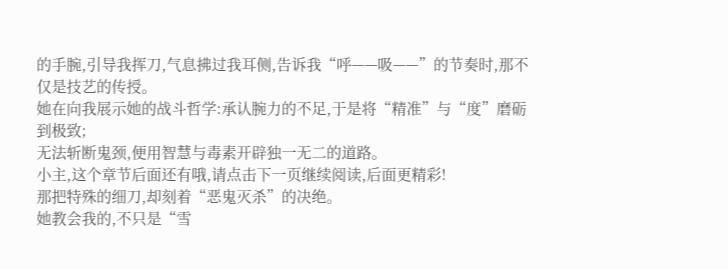的手腕,引导我挥刀,气息拂过我耳侧,告诉我“呼——吸——”的节奏时,那不仅是技艺的传授。
她在向我展示她的战斗哲学:承认腕力的不足,于是将“精准”与“度”磨砺到极致;
无法斩断鬼颈,便用智慧与毒素开辟独一无二的道路。
小主,这个章节后面还有哦,请点击下一页继续阅读,后面更精彩!
那把特殊的细刀,却刻着“恶鬼灭杀”的决绝。
她教会我的,不只是“雪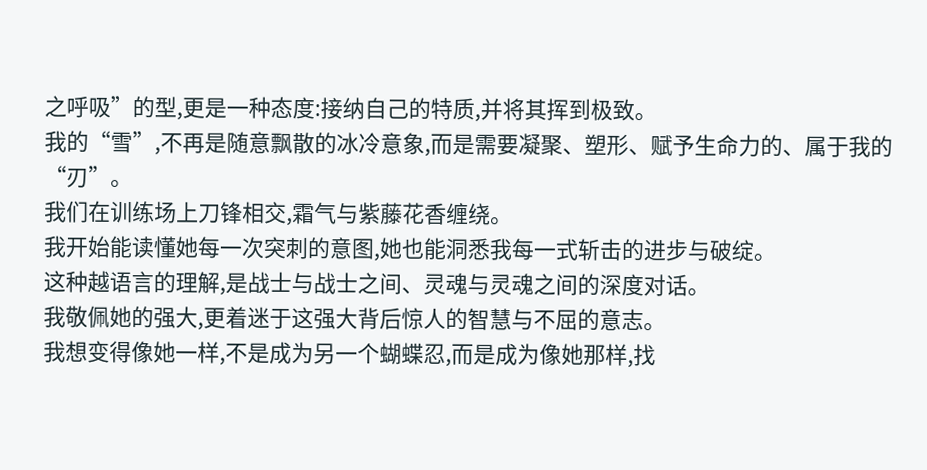之呼吸”的型,更是一种态度:接纳自己的特质,并将其挥到极致。
我的“雪”,不再是随意飘散的冰冷意象,而是需要凝聚、塑形、赋予生命力的、属于我的“刃”。
我们在训练场上刀锋相交,霜气与紫藤花香缠绕。
我开始能读懂她每一次突刺的意图,她也能洞悉我每一式斩击的进步与破绽。
这种越语言的理解,是战士与战士之间、灵魂与灵魂之间的深度对话。
我敬佩她的强大,更着迷于这强大背后惊人的智慧与不屈的意志。
我想变得像她一样,不是成为另一个蝴蝶忍,而是成为像她那样,找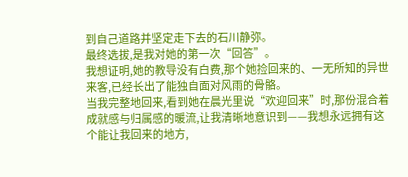到自己道路并坚定走下去的石川静弥。
最终选拔,是我对她的第一次“回答”。
我想证明,她的教导没有白费,那个她捡回来的、一无所知的异世来客,已经长出了能独自面对风雨的骨骼。
当我完整地回来,看到她在晨光里说“欢迎回来”时,那份混合着成就感与归属感的暖流,让我清晰地意识到——我想永远拥有这个能让我回来的地方,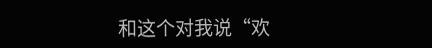和这个对我说“欢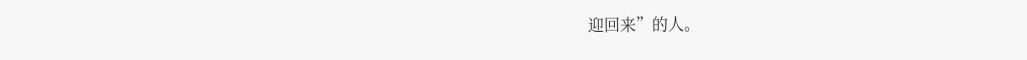迎回来”的人。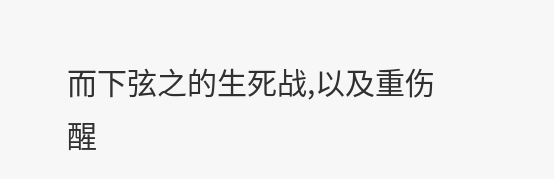而下弦之的生死战,以及重伤醒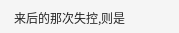来后的那次失控,则是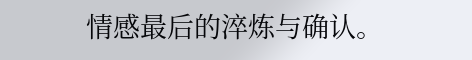情感最后的淬炼与确认。